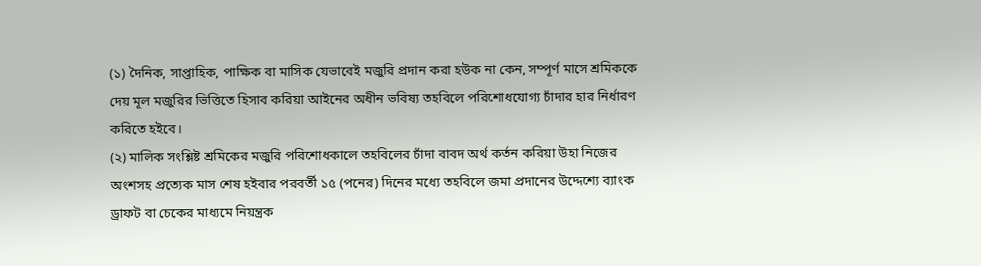(১) দৈনিক, সাপ্তাহিক, পাক্ষিক বা মাসিক যেভাবেই মজুরি প্রদান করা হউক না কেন, সম্পূর্ণ মাসে শ্রমিককে দেয় মূল মজুরির ভিত্তিতে হিসাব করিয়া আইনের অধীন ভবিষ্য তহবিলে পরিশোধযোগ্য চাঁদার হার নির্ধারণ করিতে হইবে।
(২) মালিক সংশ্লিষ্ট শ্রমিকের মজুরি পরিশোধকালে তহবিলের চাঁদা বাবদ অর্থ কর্তন করিয়া উহা নিজের অংশসহ প্রত্যেক মাস শেষ হইবার পরবর্তী ১৫ (পনের) দিনের মধ্যে তহবিলে জমা প্রদানের উদ্দেশ্যে ব্যাংক ড্রাফট বা চেকের মাধ্যমে নিয়ন্ত্রক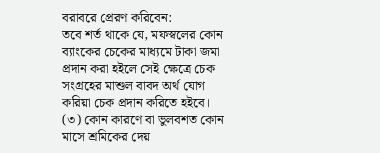বরাবরে প্রেরণ করিবেন:
তবে শর্ত থাকে যে, মফস্বলের কোন ব্যাংকের চেকের মাধ্যমে টাকা জমা প্রদান করা হইলে সেই ক্ষেত্রে চেক সংগ্রহের মাশুল বাবদ অর্থ যোগ করিয়া চেক প্রদান করিতে হইবে।
(৩) কোন কারণে বা ভুলবশত কোন মাসে শ্রমিকের দেয়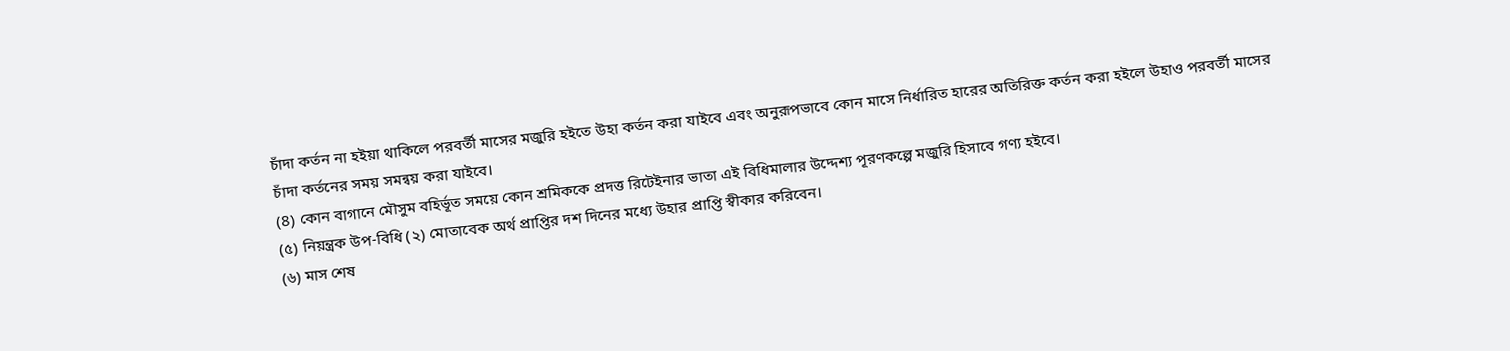চাঁদা কর্তন না হইয়া থাকিলে পরবর্তী মাসের মজুরি হইতে উহা কর্তন করা যাইবে এবং অনুরূপভাবে কোন মাসে নির্ধারিত হারের অতিরিক্ত কর্তন করা হইলে উহাও পরবর্তী মাসের চাঁদা কর্তনের সময় সমন্বয় করা যাইবে।
(8) কোন বাগানে মৌসুম বহির্ভূত সময়ে কোন শ্রমিককে প্রদত্ত রিটেইনার ভাতা এই বিধিমালার উদ্দেশ্য পূরণকল্পে মজুরি হিসাবে গণ্য হইবে।
(৫) নিয়ন্ত্রক উপ-বিধি (২) মোতাবেক অর্থ প্রাপ্তির দশ দিনের মধ্যে উহার প্রাপ্তি স্বীকার করিবেন।
(৬) মাস শেষ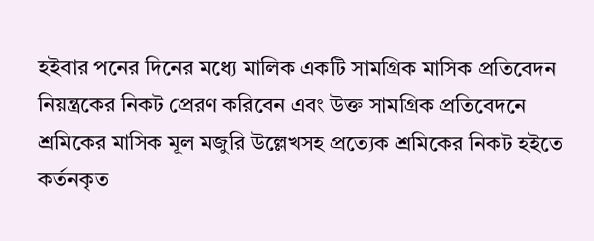হইবার পনের দিনের মধ্যে মালিক একটি সামগ্রিক মাসিক প্রতিবেদন নিয়ন্ত্রকের নিকট প্রেরণ করিবেন এবং উক্ত সামগ্রিক প্রতিবেদনে শ্রমিকের মাসিক মূল মজুরি উল্লেখসহ প্রত্যেক শ্রমিকের নিকট হইতে কর্তনকৃত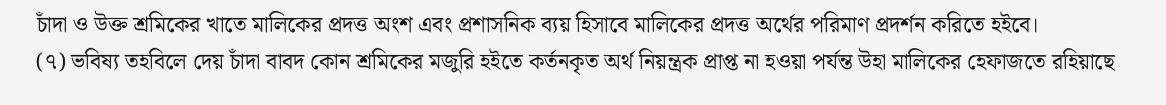চাঁদা ও উক্ত শ্রমিকের খাতে মালিকের প্রদত্ত অংশ এবং প্রশাসনিক ব্যয় হিসাবে মালিকের প্রদত্ত অর্থের পরিমাণ প্রদর্শন করিতে হইবে।
(৭) ভবিষ্য তহবিলে দেয় চাঁদা বাবদ কোন শ্রমিকের মজুরি হইতে কর্তনকৃত অর্থ নিয়ন্ত্রক প্রাপ্ত না হওয়া পর্যন্ত উহা মালিকের হেফাজতে রহিয়াছে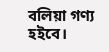বলিয়া গণ্য হইবে।